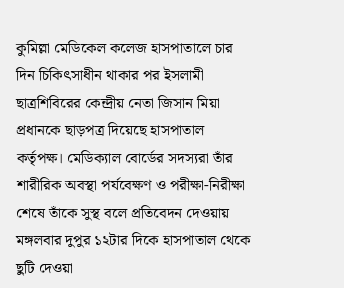কুমিল্লা মেডিকেল কলেজ হাসপাতালে চার দিন চিকিৎসাধীন থাকার পর ইসলামী ছাত্রশিবিরের কেন্দ্রীয় নেতা জিসান মিয়া প্রধানকে ছাড়পত্র দিয়েছে হাসপাতাল কর্তৃপক্ষ। মেডিক্যাল বোর্ডের সদস্যরা তাঁর শারীরিক অবস্থা পর্যবেক্ষণ ও পরীক্ষা-নিরীক্ষা শেষে তাঁকে সুস্থ বলে প্রতিবেদন দেওয়ায় মঙ্গলবার দুপুর ১২টার দিকে হাসপাতাল থেকে ছুটি দেওয়া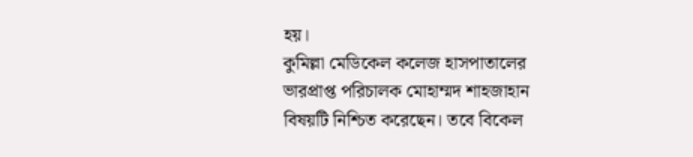হয়।
কুমিল্লা মেডিকেল কলেজ হাসপাতালের ভারপ্রাপ্ত পরিচালক মোহাম্মদ শাহজাহান বিষয়টি নিশ্চিত করেছেন। তবে বিকেল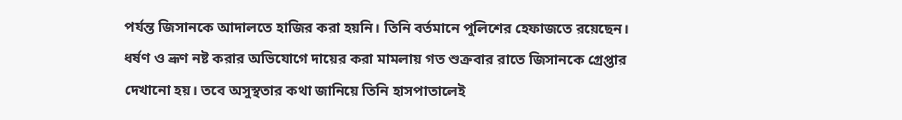পর্যন্ত জিসানকে আদালতে হাজির করা হয়নি। তিনি বর্তমানে পুলিশের হেফাজতে রয়েছেন।
ধর্ষণ ও ভ্রূণ নষ্ট করার অভিযোগে দায়ের করা মামলায় গত শুক্রবার রাতে জিসানকে গ্রেপ্তার দেখানো হয়। তবে অসুস্থতার কথা জানিয়ে তিনি হাসপাতালেই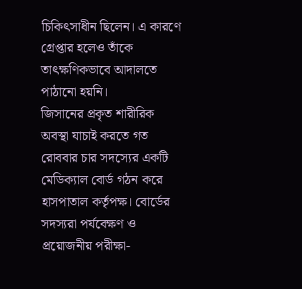চিকিৎসাধীন ছিলেন। এ কারণে গ্রেপ্তার হলেও তাঁকে তাৎক্ষণিকভাবে আদালতে পাঠানো হয়নি।
জিসানের প্রকৃত শারীরিক অবস্থা যাচাই করতে গত রোববার চার সদস্যের একটি মেডিক্যাল বোর্ড গঠন করে হাসপাতাল কর্তৃপক্ষ। বোর্ডের সদস্যরা পর্যবেক্ষণ ও প্রয়োজনীয় পরীক্ষা-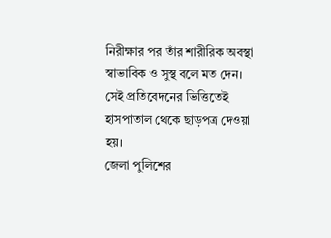নিরীক্ষার পর তাঁর শারীরিক অবস্থা স্বাভাবিক ও সুস্থ বলে মত দেন। সেই প্রতিবেদনের ভিত্তিতেই হাসপাতাল থেকে ছাড়পত্র দেওয়া হয়।
জেলা পুলিশের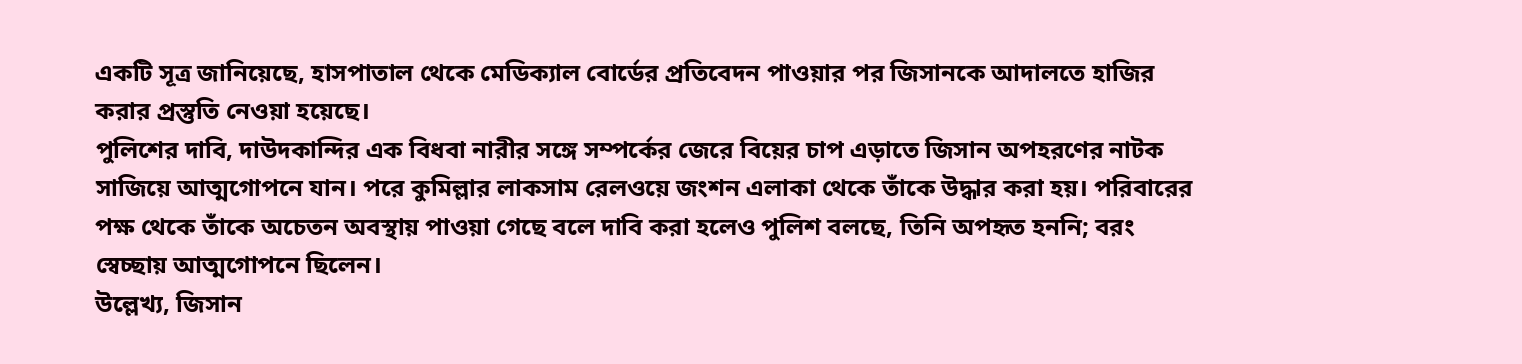একটি সূত্র জানিয়েছে, হাসপাতাল থেকে মেডিক্যাল বোর্ডের প্রতিবেদন পাওয়ার পর জিসানকে আদালতে হাজির করার প্রস্তুতি নেওয়া হয়েছে।
পুলিশের দাবি, দাউদকান্দির এক বিধবা নারীর সঙ্গে সম্পর্কের জেরে বিয়ের চাপ এড়াতে জিসান অপহরণের নাটক সাজিয়ে আত্মগোপনে যান। পরে কুমিল্লার লাকসাম রেলওয়ে জংশন এলাকা থেকে তাঁকে উদ্ধার করা হয়। পরিবারের পক্ষ থেকে তাঁকে অচেতন অবস্থায় পাওয়া গেছে বলে দাবি করা হলেও পুলিশ বলছে, তিনি অপহৃত হননি; বরং স্বেচ্ছায় আত্মগোপনে ছিলেন।
উল্লেখ্য, জিসান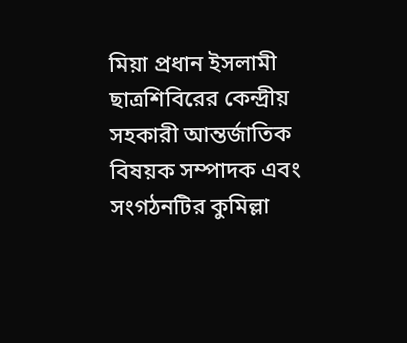মিয়া প্রধান ইসলামী ছাত্রশিবিরের কেন্দ্রীয় সহকারী আন্তর্জাতিক বিষয়ক সম্পাদক এবং সংগঠনটির কুমিল্লা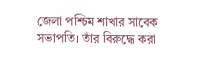জেলা পশ্চিম শাখার সাবেক সভাপতি। তাঁর বিরুদ্ধে করা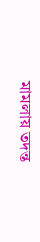মামলায় তদন্ত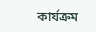কার্যক্রম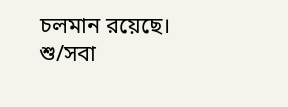চলমান রয়েছে।
শু/সবা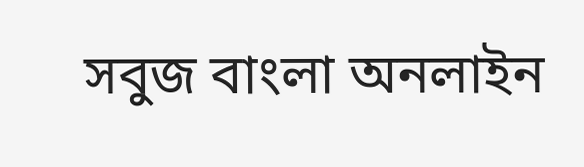সবুজ বাংলা অনলাইন